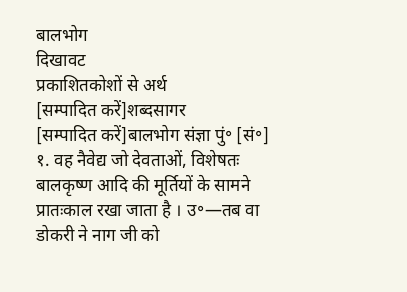बालभोग
दिखावट
प्रकाशितकोशों से अर्थ
[सम्पादित करें]शब्दसागर
[सम्पादित करें]बालभोग संज्ञा पुं॰ [सं॰]
१. वह नैवेद्य जो देवताओं, विशेषतः बालकृष्ण आदि की मूर्तियों के सामने प्रातःकाल रखा जाता है । उ॰—तब वा डोकरी ने नाग जी को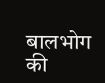बालभोग की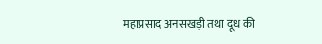महाप्रसाद अनसखड़ी तथा दूध की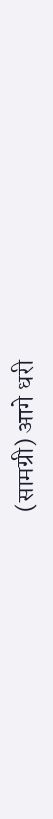(सामग्री) आगे धरी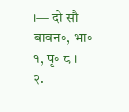।— दो सौ बावन॰, भा॰ १, पृ॰ ८ ।
२.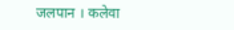जलपान । कलेवा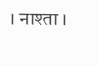। नाश्ता ।